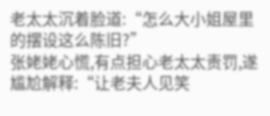老太太沉着脸道:“怎么大小姐屋里的摆设这么陈旧?”
张姥姥心慌,有点担心老太太责罚,遂尴尬解释:“让老夫人见笑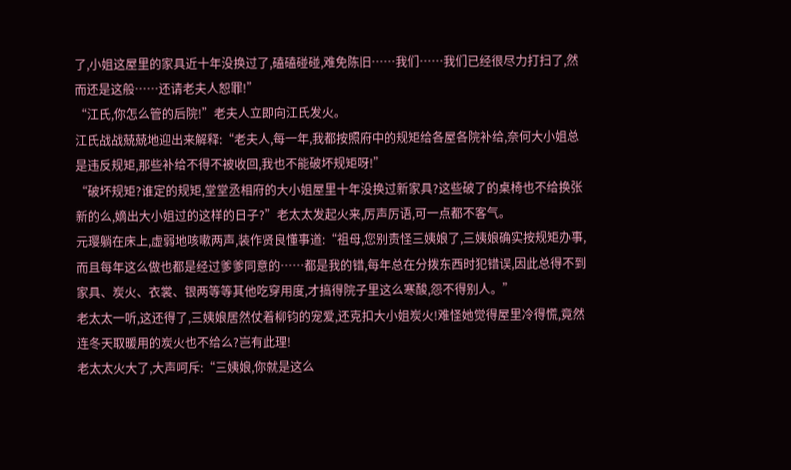了,小姐这屋里的家具近十年没换过了,磕磕碰碰,难免陈旧……我们……我们已经很尽力打扫了,然而还是这般……还请老夫人恕罪!”
“江氏,你怎么管的后院!”老夫人立即向江氏发火。
江氏战战兢兢地迎出来解释:“老夫人,每一年,我都按照府中的规矩给各屋各院补给,奈何大小姐总是违反规矩,那些补给不得不被收回,我也不能破坏规矩呀!”
“破坏规矩?谁定的规矩,堂堂丞相府的大小姐屋里十年没换过新家具?这些破了的桌椅也不给换张新的么,嫡出大小姐过的这样的日子?”老太太发起火来,厉声厉语,可一点都不客气。
元璎躺在床上,虚弱地咳嗽两声,装作贤良懂事道:“祖母,您别责怪三姨娘了,三姨娘确实按规矩办事,而且每年这么做也都是经过爹爹同意的……都是我的错,每年总在分拨东西时犯错误,因此总得不到家具、炭火、衣裳、银两等等其他吃穿用度,才搞得院子里这么寒酸,怨不得别人。”
老太太一听,这还得了,三姨娘居然仗着柳钧的宠爱,还克扣大小姐炭火!难怪她觉得屋里冷得慌,竟然连冬天取暖用的炭火也不给么?岂有此理!
老太太火大了,大声呵斥:“三姨娘,你就是这么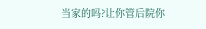当家的吗?让你管后院你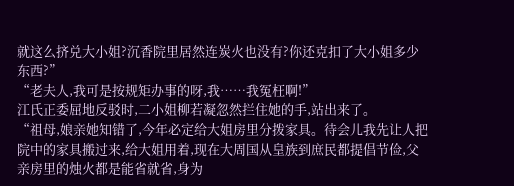就这么挤兑大小姐?沉香院里居然连炭火也没有?你还克扣了大小姐多少东西?”
“老夫人,我可是按规矩办事的呀,我……我冤枉啊!”
江氏正委屈地反驳时,二小姐柳若凝忽然拦住她的手,站出来了。
“祖母,娘亲她知错了,今年必定给大姐房里分拨家具。待会儿我先让人把院中的家具搬过来,给大姐用着,现在大周国从皇族到庶民都提倡节俭,父亲房里的烛火都是能省就省,身为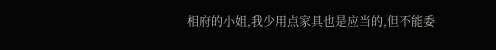相府的小姐,我少用点家具也是应当的,但不能委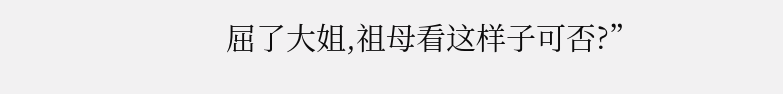屈了大姐,祖母看这样子可否?”